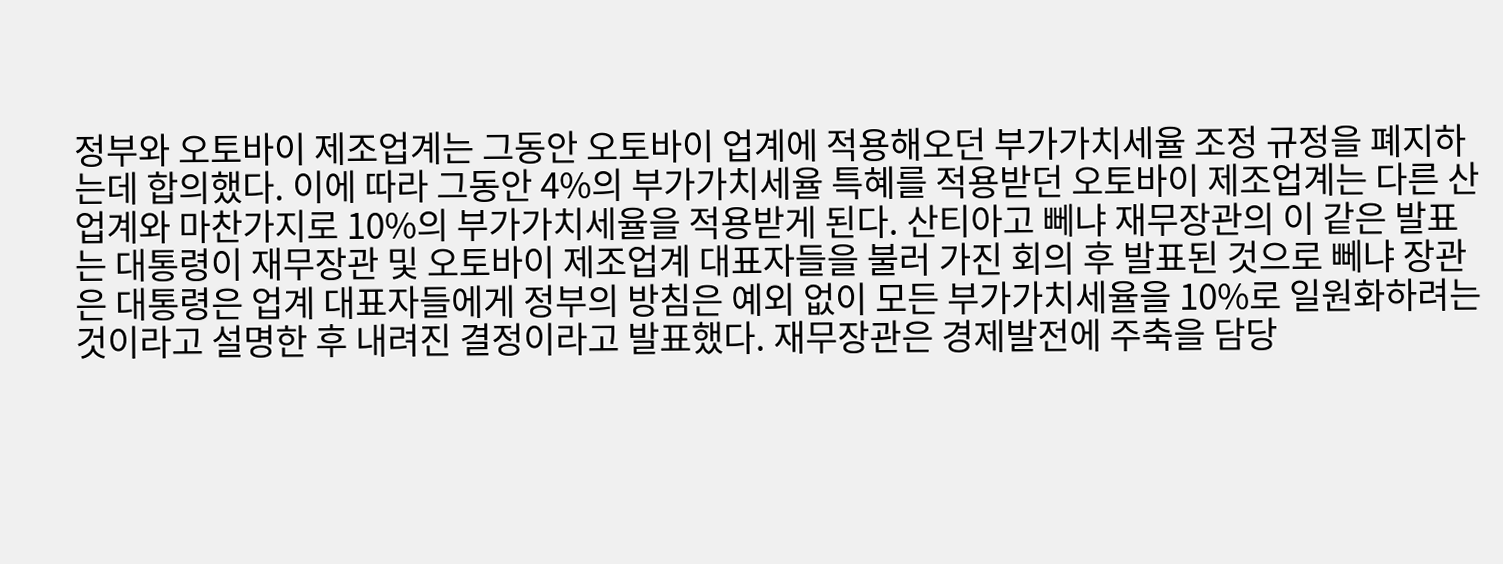정부와 오토바이 제조업계는 그동안 오토바이 업계에 적용해오던 부가가치세율 조정 규정을 폐지하는데 합의했다. 이에 따라 그동안 4%의 부가가치세율 특혜를 적용받던 오토바이 제조업계는 다른 산업계와 마찬가지로 10%의 부가가치세율을 적용받게 된다. 산티아고 뻬냐 재무장관의 이 같은 발표는 대통령이 재무장관 및 오토바이 제조업계 대표자들을 불러 가진 회의 후 발표된 것으로 뻬냐 장관은 대통령은 업계 대표자들에게 정부의 방침은 예외 없이 모든 부가가치세율을 10%로 일원화하려는 것이라고 설명한 후 내려진 결정이라고 발표했다. 재무장관은 경제발전에 주축을 담당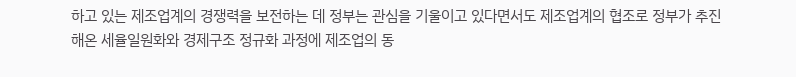하고 있는 제조업계의 경쟁력을 보전하는 데 정부는 관심을 기울이고 있다면서도 제조업계의 협조로 정부가 추진해온 세율일원화와 경제구조 정규화 과정에 제조업의 동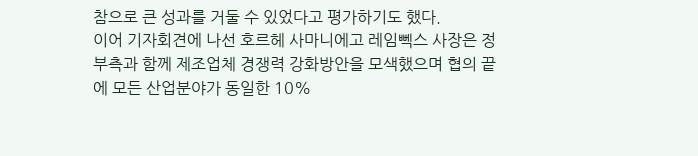참으로 큰 성과를 거둘 수 있었다고 평가하기도 했다.
이어 기자회견에 나선 호르헤 사마니에고 레임뻭스 사장은 정부측과 함께 제조업체 경쟁력 강화방안을 모색했으며 협의 끝에 모든 산업분야가 동일한 10%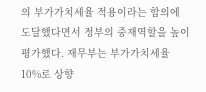의 부가가치세율 적용이라는 합의에 도달했다면서 정부의 중재역할을 높이 평가했다. 재무부는 부가가치세율 10%로 상향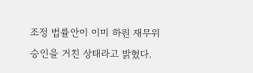조정 법률안이 이미 하원 재무위 승인을 거친 상태라고 밝혔다.